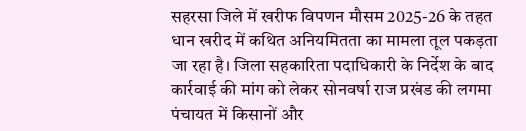सहरसा जिले में खरीफ विपणन मौसम 2025-26 के तहत धान खरीद में कथित अनियमितता का मामला तूल पकड़ता जा रहा है। जिला सहकारिता पदाधिकारी के निर्देश के बाद कार्रवाई की मांग को लेकर सोनवर्षा राज प्रखंड की लगमा पंचायत में किसानों और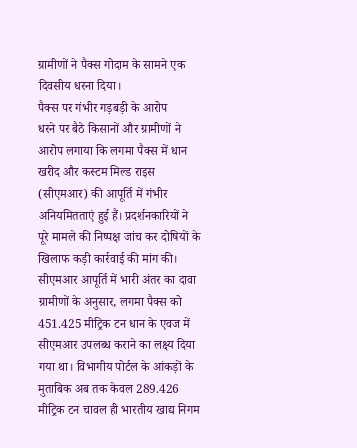ग्रामीणों ने पैक्स गोदाम के सामने एक दिवसीय धरना दिया।
पैक्स पर गंभीर गड़बड़ी के आरोप
धरने पर बैठे किसानों और ग्रामीणों ने आरोप लगाया कि लगमा पैक्स में धान खरीद और कस्टम मिल्ड राइस (सीएमआर) की आपूर्ति में गंभीर अनियमितताएं हुई हैं। प्रदर्शनकारियों ने पूरे मामले की निष्पक्ष जांच कर दोषियों के खिलाफ कड़ी कार्रवाई की मांग की।
सीएमआर आपूर्ति में भारी अंतर का दावा
ग्रामीणों के अनुसार, लगमा पैक्स को 451.425 मीट्रिक टन धान के एवज में सीएमआर उपलब्ध कराने का लक्ष्य दिया गया था। विभागीय पोर्टल के आंकड़ों के मुताबिक अब तक केवल 289.426 मीट्रिक टन चावल ही भारतीय खाद्य निगम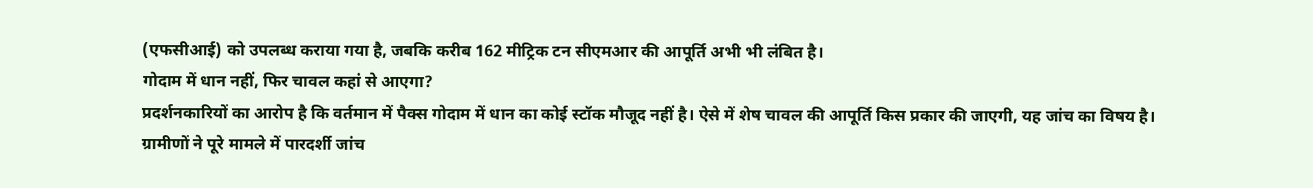(एफसीआई) को उपलब्ध कराया गया है, जबकि करीब 162 मीट्रिक टन सीएमआर की आपूर्ति अभी भी लंबित है।
गोदाम में धान नहीं, फिर चावल कहां से आएगा?
प्रदर्शनकारियों का आरोप है कि वर्तमान में पैक्स गोदाम में धान का कोई स्टॉक मौजूद नहीं है। ऐसे में शेष चावल की आपूर्ति किस प्रकार की जाएगी, यह जांच का विषय है। ग्रामीणों ने पूरे मामले में पारदर्शी जांच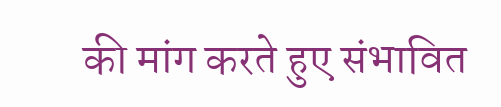की मांग करते हुए संभावित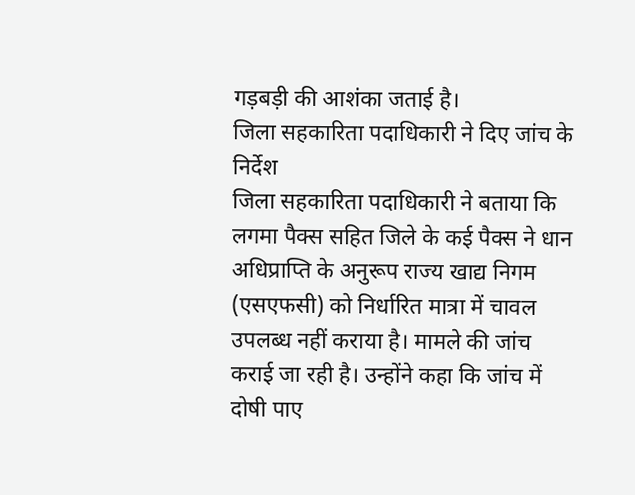गड़बड़ी की आशंका जताई है।
जिला सहकारिता पदाधिकारी ने दिए जांच के निर्देश
जिला सहकारिता पदाधिकारी ने बताया कि लगमा पैक्स सहित जिले के कई पैक्स ने धान अधिप्राप्ति के अनुरूप राज्य खाद्य निगम (एसएफसी) को निर्धारित मात्रा में चावल उपलब्ध नहीं कराया है। मामले की जांच कराई जा रही है। उन्होंने कहा कि जांच में दोषी पाए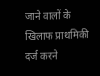जाने वालों के खिलाफ प्राथमिकी दर्ज करने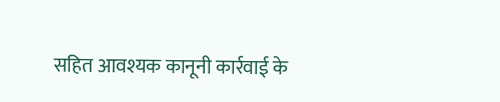सहित आवश्यक कानूनी कार्रवाई के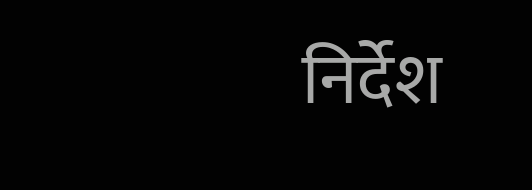निर्देश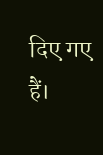दिए गए हैं।